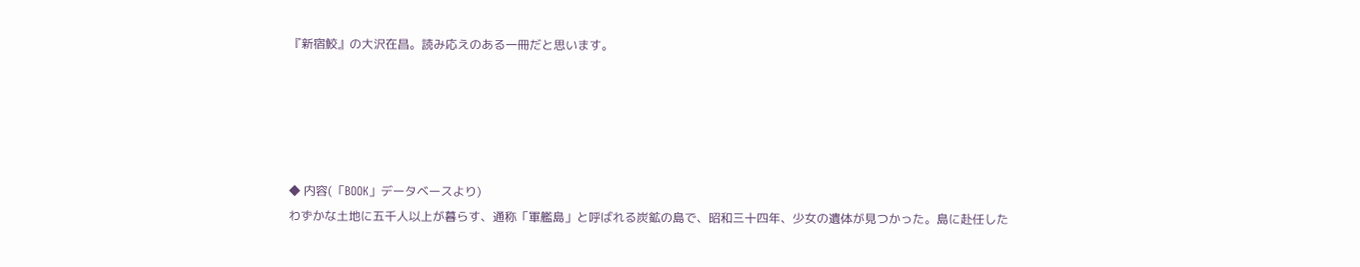『新宿鮫』の大沢在昌。読み応えのある一冊だと思います。





◆ 内容(「BOOK」データベースより)
わずかな土地に五千人以上が暮らす、通称「軍艦島」と呼ばれる炭鉱の島で、昭和三十四年、少女の遺体が見つかった。島に赴任した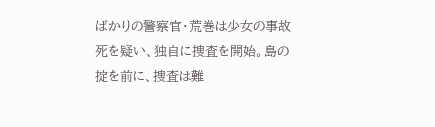ばかりの警察官・荒巻は少女の事故死を疑い、独自に捜査を開始。島の掟を前に、捜査は難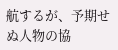航するが、予期せぬ人物の協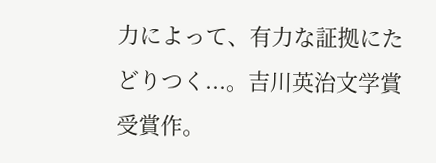力によって、有力な証拠にたどりつく...。吉川英治文学賞受賞作。